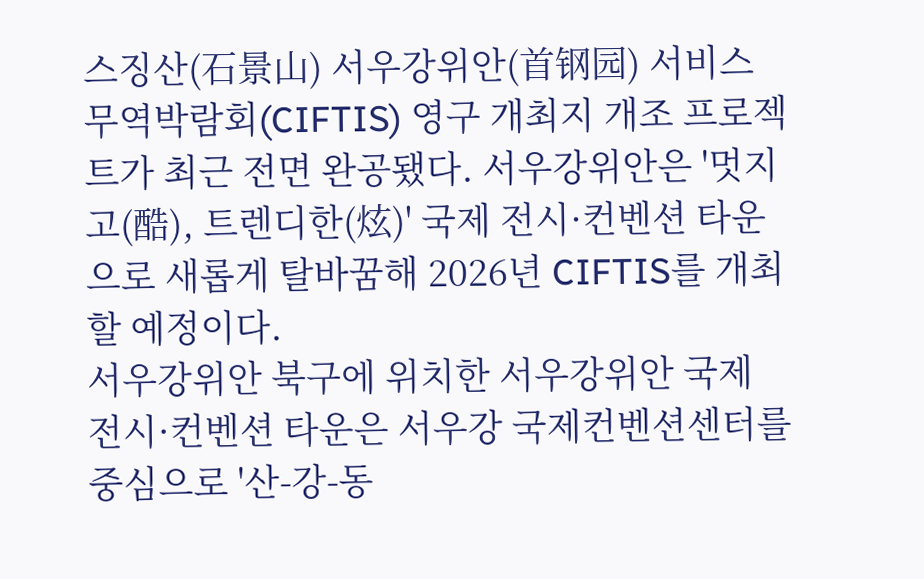스징산(石景山) 서우강위안(首钢园) 서비스무역박람회(CIFTIS) 영구 개최지 개조 프로젝트가 최근 전면 완공됐다. 서우강위안은 '멋지고(酷), 트렌디한(炫)' 국제 전시·컨벤션 타운으로 새롭게 탈바꿈해 2026년 CIFTIS를 개최할 예정이다.
서우강위안 북구에 위치한 서우강위안 국제 전시·컨벤션 타운은 서우강 국제컨벤션센터를 중심으로 '산-강-동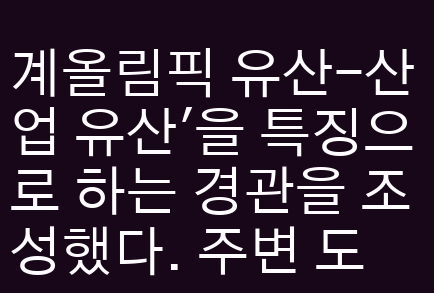계올림픽 유산-산업 유산'을 특징으로 하는 경관을 조성했다. 주변 도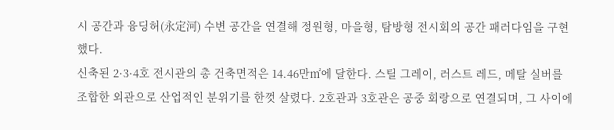시 공간과 융딩허(永定河) 수변 공간을 연결해 정원형, 마을형, 탐방형 전시회의 공간 패러다임을 구현했다.
신축된 2·3·4호 전시관의 총 건축면적은 14.46만㎡에 달한다. 스틸 그레이, 러스트 레드, 메탈 실버를 조합한 외관으로 산업적인 분위기를 한껏 살렸다. 2호관과 3호관은 공중 회랑으로 연결되며, 그 사이에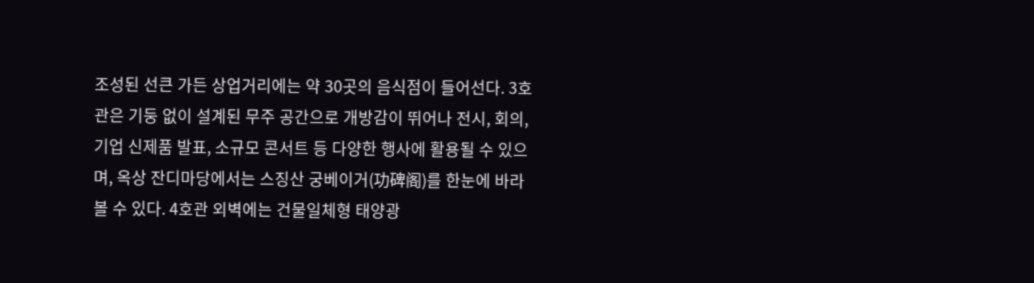조성된 선큰 가든 상업거리에는 약 30곳의 음식점이 들어선다. 3호관은 기둥 없이 설계된 무주 공간으로 개방감이 뛰어나 전시, 회의, 기업 신제품 발표, 소규모 콘서트 등 다양한 행사에 활용될 수 있으며, 옥상 잔디마당에서는 스징산 궁베이거(功碑阁)를 한눈에 바라볼 수 있다. 4호관 외벽에는 건물일체형 태양광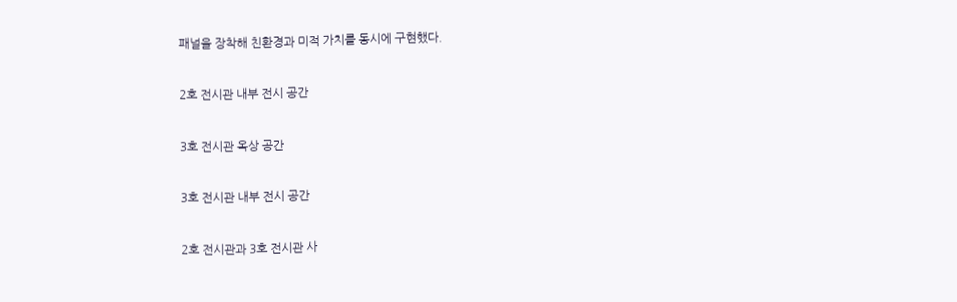패널을 장착해 친환경과 미적 가치를 동시에 구현했다.

2호 전시관 내부 전시 공간

3호 전시관 옥상 공간

3호 전시관 내부 전시 공간

2호 전시관과 3호 전시관 사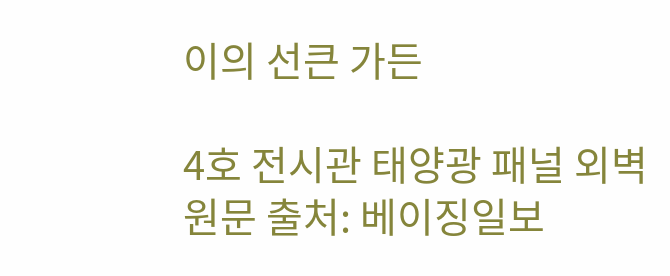이의 선큰 가든

4호 전시관 태양광 패널 외벽
원문 출처: 베이징일보